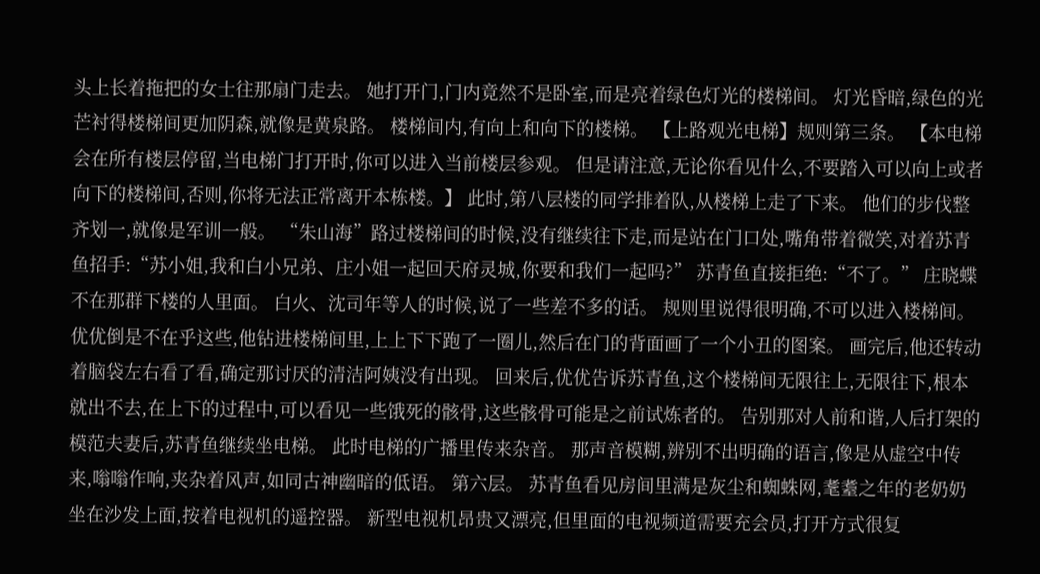头上长着拖把的女士往那扇门走去。 她打开门,门内竟然不是卧室,而是亮着绿色灯光的楼梯间。 灯光昏暗,绿色的光芒衬得楼梯间更加阴森,就像是黄泉路。 楼梯间内,有向上和向下的楼梯。 【上路观光电梯】规则第三条。 【本电梯会在所有楼层停留,当电梯门打开时,你可以进入当前楼层参观。 但是请注意,无论你看见什么,不要踏入可以向上或者向下的楼梯间,否则,你将无法正常离开本栋楼。】 此时,第八层楼的同学排着队,从楼梯上走了下来。 他们的步伐整齐划一,就像是军训一般。 “朱山海”路过楼梯间的时候,没有继续往下走,而是站在门口处,嘴角带着微笑,对着苏青鱼招手:“苏小姐,我和白小兄弟、庄小姐一起回天府灵城,你要和我们一起吗?” 苏青鱼直接拒绝:“不了。” 庄晓蝶不在那群下楼的人里面。 白火、沈司年等人的时候,说了一些差不多的话。 规则里说得很明确,不可以进入楼梯间。 优优倒是不在乎这些,他钻进楼梯间里,上上下下跑了一圈儿,然后在门的背面画了一个小丑的图案。 画完后,他还转动着脑袋左右看了看,确定那讨厌的清洁阿姨没有出现。 回来后,优优告诉苏青鱼,这个楼梯间无限往上,无限往下,根本就出不去,在上下的过程中,可以看见一些饿死的骸骨,这些骸骨可能是之前试炼者的。 告别那对人前和谐,人后打架的模范夫妻后,苏青鱼继续坐电梯。 此时电梯的广播里传来杂音。 那声音模糊,辨别不出明确的语言,像是从虚空中传来,嗡嗡作响,夹杂着风声,如同古神幽暗的低语。 第六层。 苏青鱼看见房间里满是灰尘和蜘蛛网,耄耋之年的老奶奶坐在沙发上面,按着电视机的遥控器。 新型电视机昂贵又漂亮,但里面的电视频道需要充会员,打开方式很复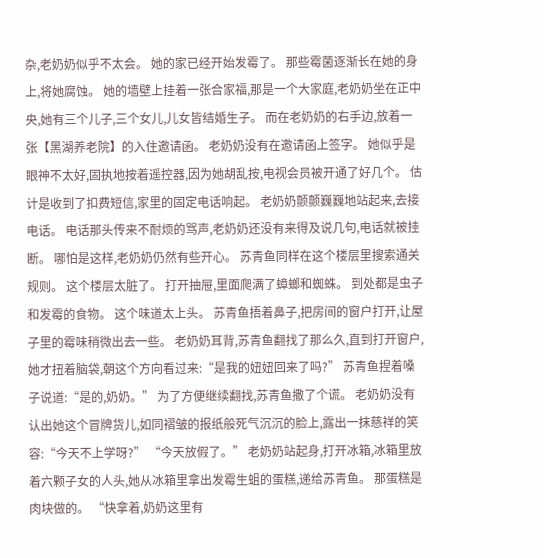杂,老奶奶似乎不太会。 她的家已经开始发霉了。 那些霉菌逐渐长在她的身上,将她腐蚀。 她的墙壁上挂着一张合家福,那是一个大家庭,老奶奶坐在正中央,她有三个儿子,三个女儿,儿女皆结婚生子。 而在老奶奶的右手边,放着一张【黑湖养老院】的入住邀请函。 老奶奶没有在邀请函上签字。 她似乎是眼神不太好,固执地按着遥控器,因为她胡乱按,电视会员被开通了好几个。 估计是收到了扣费短信,家里的固定电话响起。 老奶奶颤颤巍巍地站起来,去接电话。 电话那头传来不耐烦的骂声,老奶奶还没有来得及说几句,电话就被挂断。 哪怕是这样,老奶奶仍然有些开心。 苏青鱼同样在这个楼层里搜索通关规则。 这个楼层太脏了。 打开抽屉,里面爬满了蟑螂和蜘蛛。 到处都是虫子和发霉的食物。 这个味道太上头。 苏青鱼捂着鼻子,把房间的窗户打开,让屋子里的霉味稍微出去一些。 老奶奶耳背,苏青鱼翻找了那么久,直到打开窗户,她才扭着脑袋,朝这个方向看过来:“是我的妞妞回来了吗?” 苏青鱼捏着嗓子说道:“是的,奶奶。” 为了方便继续翻找,苏青鱼撒了个谎。 老奶奶没有认出她这个冒牌货儿,如同褶皱的报纸般死气沉沉的脸上,露出一抹慈祥的笑容:“今天不上学呀?” “今天放假了。” 老奶奶站起身,打开冰箱,冰箱里放着六颗子女的人头,她从冰箱里拿出发霉生蛆的蛋糕,递给苏青鱼。 那蛋糕是肉块做的。 “快拿着,奶奶这里有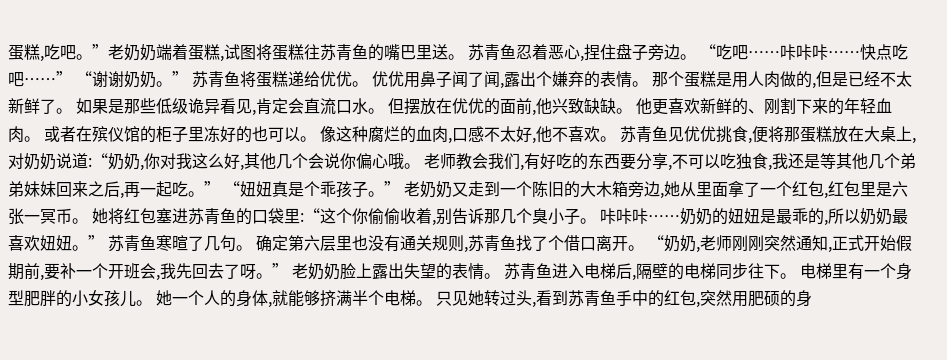蛋糕,吃吧。”老奶奶端着蛋糕,试图将蛋糕往苏青鱼的嘴巴里送。 苏青鱼忍着恶心,捏住盘子旁边。 “吃吧……咔咔咔……快点吃吧……” “谢谢奶奶。” 苏青鱼将蛋糕递给优优。 优优用鼻子闻了闻,露出个嫌弃的表情。 那个蛋糕是用人肉做的,但是已经不太新鲜了。 如果是那些低级诡异看见,肯定会直流口水。 但摆放在优优的面前,他兴致缺缺。 他更喜欢新鲜的、刚割下来的年轻血肉。 或者在殡仪馆的柜子里冻好的也可以。 像这种腐烂的血肉,口感不太好,他不喜欢。 苏青鱼见优优挑食,便将那蛋糕放在大桌上,对奶奶说道:“奶奶,你对我这么好,其他几个会说你偏心哦。 老师教会我们,有好吃的东西要分享,不可以吃独食,我还是等其他几个弟弟妹妹回来之后,再一起吃。” “妞妞真是个乖孩子。” 老奶奶又走到一个陈旧的大木箱旁边,她从里面拿了一个红包,红包里是六张一冥币。 她将红包塞进苏青鱼的口袋里:“这个你偷偷收着,别告诉那几个臭小子。 咔咔咔……奶奶的妞妞是最乖的,所以奶奶最喜欢妞妞。” 苏青鱼寒暄了几句。 确定第六层里也没有通关规则,苏青鱼找了个借口离开。 “奶奶,老师刚刚突然通知,正式开始假期前,要补一个开班会,我先回去了呀。” 老奶奶脸上露出失望的表情。 苏青鱼进入电梯后,隔壁的电梯同步往下。 电梯里有一个身型肥胖的小女孩儿。 她一个人的身体,就能够挤满半个电梯。 只见她转过头,看到苏青鱼手中的红包,突然用肥硕的身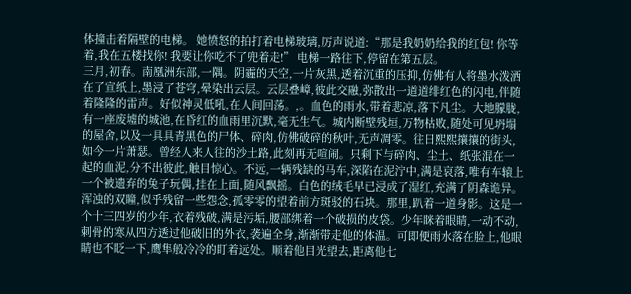体撞击着隔壁的电梯。 她愤怒的拍打着电梯玻璃,厉声说道:“那是我奶奶给我的红包! 你等着,我在五楼找你! 我要让你吃不了兜着走!” 电梯一路往下,停留在第五层。
三月,初春。南凰洲东部,一隅。阴霾的天空,一片灰黑,透着沉重的压抑,仿佛有人将墨水泼洒在了宣纸上,墨浸了苍穹,晕染出云层。云层叠嶂,彼此交融,弥散出一道道绯红色的闪电,伴随着隆隆的雷声。好似神灵低吼,在人间回荡。,。血色的雨水,带着悲凉,落下凡尘。大地朦胧,有一座废墟的城池,在昏红的血雨里沉默,毫无生气。城内断壁残垣,万物枯败,随处可见坍塌的屋舍,以及一具具青黑色的尸体、碎肉,仿佛破碎的秋叶,无声凋零。往日熙熙攘攘的街头,如今一片萧瑟。曾经人来人往的沙土路,此刻再无喧闹。只剩下与碎肉、尘土、纸张混在一起的血泥,分不出彼此,触目惊心。不远,一辆残缺的马车,深陷在泥泞中,满是哀落,唯有车辕上一个被遗弃的兔子玩偶,挂在上面,随风飘摇。白色的绒毛早已浸成了湿红,充满了阴森诡异。浑浊的双瞳,似乎残留一些怨念,孤零零的望着前方斑驳的石块。那里,趴着一道身影。这是一个十三四岁的少年,衣着残破,满是污垢,腰部绑着一个破损的皮袋。少年眯着眼睛,一动不动,刺骨的寒从四方透过他破旧的外衣,袭遍全身,渐渐带走他的体温。可即便雨水落在脸上,他眼睛也不眨一下,鹰隼般冷冷的盯着远处。顺着他目光望去,距离他七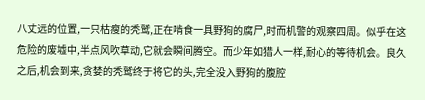八丈远的位置,一只枯瘦的秃鹫,正在啃食一具野狗的腐尸,时而机警的观察四周。似乎在这危险的废墟中,半点风吹草动,它就会瞬间腾空。而少年如猎人一样,耐心的等待机会。良久之后,机会到来,贪婪的秃鹫终于将它的头,完全没入野狗的腹腔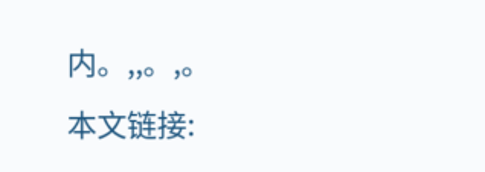内。,,。,。
本文链接: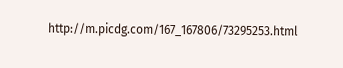http://m.picdg.com/167_167806/73295253.html